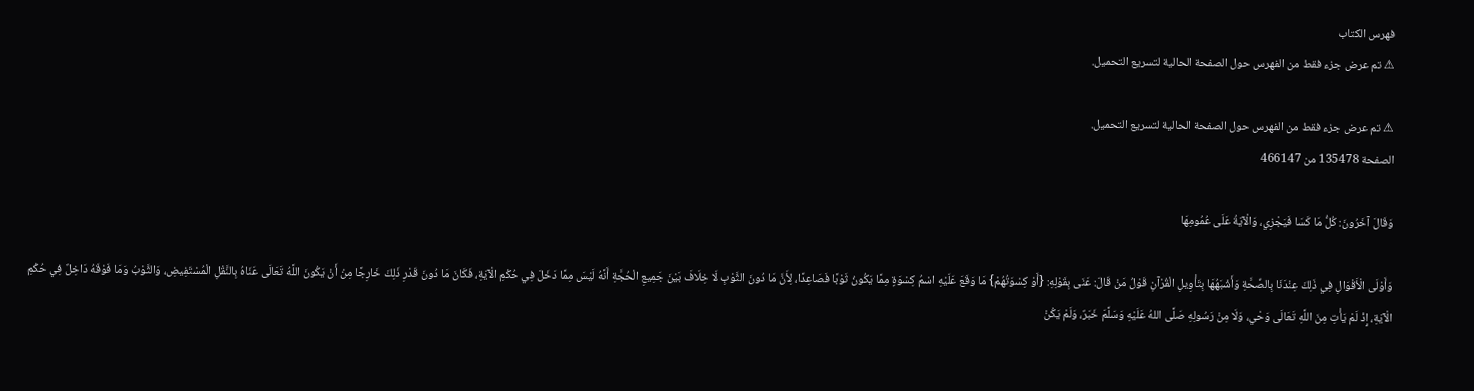فهرس الكتاب
⚠ تم عرض جزء فقط من الفهرس حول الصفحة الحالية لتسريع التحميل.

⚠ تم عرض جزء فقط من الفهرس حول الصفحة الحالية لتسريع التحميل.
الصفحة 135478 من 466147

وَقَالَ آخَرُونَ: كُلُّ مَا كَسَا فَيَجْزِي، وَالْآيَةُ عَلَى عُمُومِهَا

وَأَوْلَى الْأَقْوَالِ فِي ذَلِكَ عِنْدَنَا بِالصِّحَّةِ وَأَشْبَهُهَا بِتَأْوِيلِ الْقُرْآنِ قَوْلُ مَنْ قَالَ: عَنَى بِقَوْلِهِ: {أَوْ كِسْوَتُهُمْ} مَا وَقَعَ عَلَيْهِ اسْمُ كِسْوَةٍ مِمَّا يَكُونُ ثَوْبًا فَصَاعِدًا، لِأَنَّ مَا دُونَ الثَّوْبِ لَا خِلَافَ بَيْنَ جَمِيعِ الْحُجَّةِ أَنَّهُ لَيْسَ مِمَّا دَخَلَ فِي حُكْمِ الْآيَةِ، فَكَانَ مَا دُونَ قَدْرِ ذَلِكَ خَارِجًا مِنْ أَنْ يَكُونَ اللَّهُ تَعَالَى عَنَاهُ بِالنَّقْلِ الْمُسْتَفِيضِ، وَالثَّوْبُ وَمَا فَوْقَهُ دَاخِلٌ فِي حُكْمِ الْآيَةِ، إِذْ لَمْ يَأْتِ مِنَ اللَّهِ تَعَالَى وَحْي، وَلَا مِنْ رَسُولِهِ صَلَّى اللهُ عَلَيْهِ وَسَلَّمَ خَبَرٌ، وَلَمْ يَكُنْ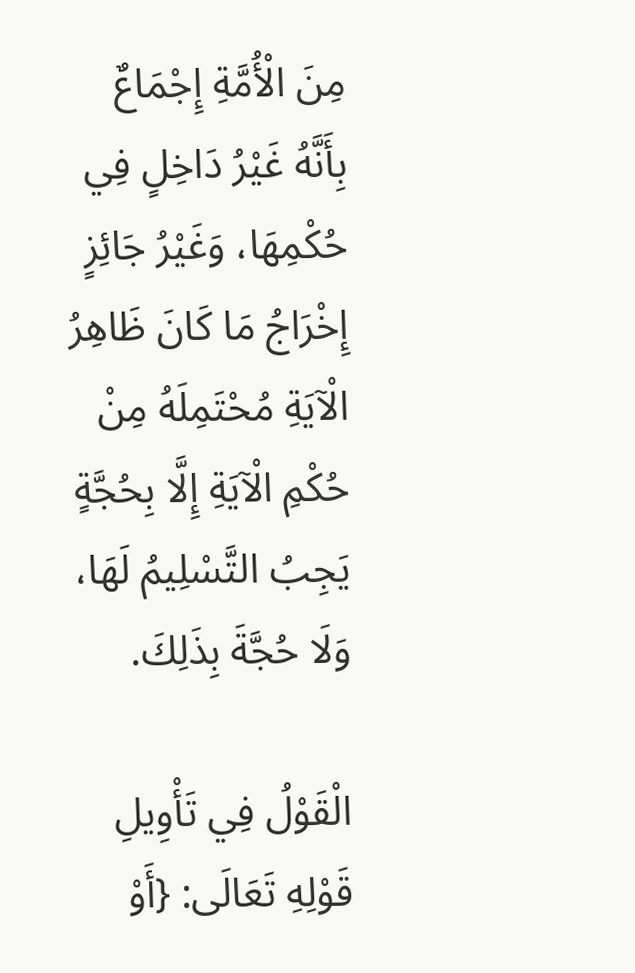مِنَ الْأُمَّةِ إِجْمَاعٌ بِأَنَّهُ غَيْرُ دَاخِلٍ فِي حُكْمِهَا، وَغَيْرُ جَائِزٍ إِخْرَاجُ مَا كَانَ ظَاهِرُ الْآيَةِ مُحْتَمِلَهُ مِنْ حُكْمِ الْآيَةِ إِلَّا بِحُجَّةٍ يَجِبُ التَّسْلِيمُ لَهَا، وَلَا حُجَّةَ بِذَلِكَ.

الْقَوْلُ فِي تَأْوِيلِ قَوْلِهِ تَعَالَى: {أَوْ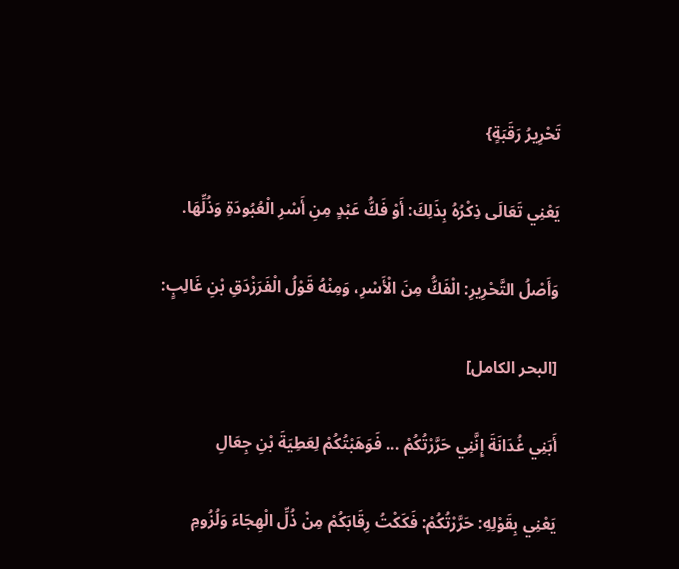تَحْرِيرُ رَقَبَةٍ}

يَعْنِي تَعَالَى ذِكْرُهُ بِذَلِكَ: أَوْ فَكُّ عَبْدٍ مِنِ أَسْرِ الْعُبُودَةِ وَذُلِّهَا.

وَأَصْلُ التَّحْرِيرِ: الْفَكُّ مِنَ الْأَسْرِ، وَمِنْهُ قَوْلُ الْفَرَزْدَقِ بْنِ غَالِبٍ:

[البحر الكامل]

أَبَنِي غُدَانَةَ إِنَّنِي حَرَّرْتُكُمْ ... فَوَهَبْتُكُمْ لِعَطِيَةَ بْنِ جِعَالِ

يَعْنِي بِقَوْلِهِ: حَرَّرْتُكُمْ: فَكَكْتُ رِقَابَكُمْ مِنْ ذُلِّ الْهِجَاءَ وَلُزُومِ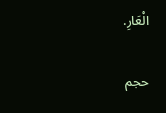الْعَارِ.

حجم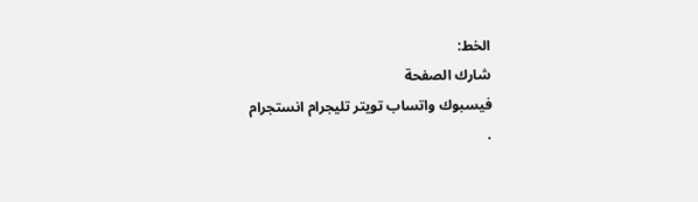الخط:
شارك الصفحة
فيسبوك واتساب تويتر تليجرام انستجرام
.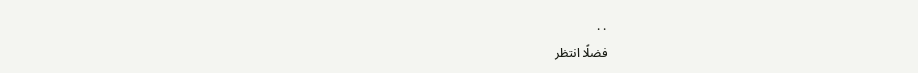. .
فضلًا انتظر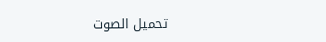تحميل الصوت